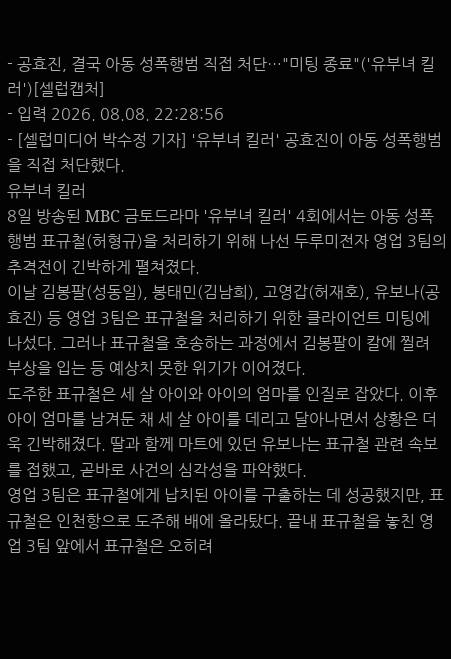- 공효진, 결국 아동 성폭행범 직접 처단…"미팅 종료"('유부녀 킬러')[셀럽캡처]
- 입력 2026. 08.08. 22:28:56
- [셀럽미디어 박수정 기자] '유부녀 킬러' 공효진이 아동 성폭행범을 직접 처단했다.
유부녀 킬러
8일 방송된 MBC 금토드라마 '유부녀 킬러' 4회에서는 아동 성폭행범 표규철(허형규)을 처리하기 위해 나선 두루미전자 영업 3팀의 추격전이 긴박하게 펼쳐졌다.
이날 김봉팔(성동일), 봉태민(김남희), 고영갑(허재호), 유보나(공효진) 등 영업 3팀은 표규철을 처리하기 위한 클라이언트 미팅에 나섰다. 그러나 표규철을 호송하는 과정에서 김봉팔이 칼에 찔려 부상을 입는 등 예상치 못한 위기가 이어졌다.
도주한 표규철은 세 살 아이와 아이의 엄마를 인질로 잡았다. 이후 아이 엄마를 남겨둔 채 세 살 아이를 데리고 달아나면서 상황은 더욱 긴박해졌다. 딸과 함께 마트에 있던 유보나는 표규철 관련 속보를 접했고, 곧바로 사건의 심각성을 파악했다.
영업 3팀은 표규철에게 납치된 아이를 구출하는 데 성공했지만, 표규철은 인천항으로 도주해 배에 올라탔다. 끝내 표규철을 놓친 영업 3팀 앞에서 표규철은 오히려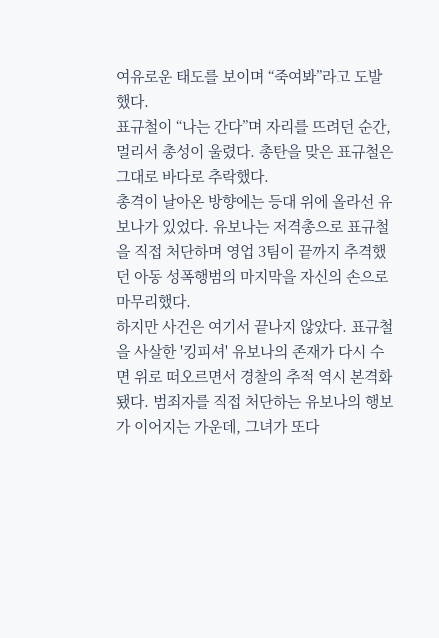여유로운 태도를 보이며 “죽여봐”라고 도발했다.
표규철이 “나는 간다”며 자리를 뜨려던 순간, 멀리서 총성이 울렸다. 총탄을 맞은 표규철은 그대로 바다로 추락했다.
총격이 날아온 방향에는 등대 위에 올라선 유보나가 있었다. 유보나는 저격총으로 표규철을 직접 처단하며 영업 3팀이 끝까지 추격했던 아동 성폭행범의 마지막을 자신의 손으로 마무리했다.
하지만 사건은 여기서 끝나지 않았다. 표규철을 사살한 '킹피셔' 유보나의 존재가 다시 수면 위로 떠오르면서 경찰의 추적 역시 본격화됐다. 범죄자를 직접 처단하는 유보나의 행보가 이어지는 가운데, 그녀가 또다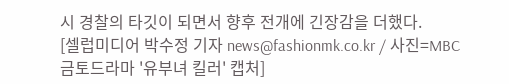시 경찰의 타깃이 되면서 향후 전개에 긴장감을 더했다.
[셀럽미디어 박수정 기자 news@fashionmk.co.kr / 사진=MBC 금토드라마 '유부녀 킬러' 캡처]